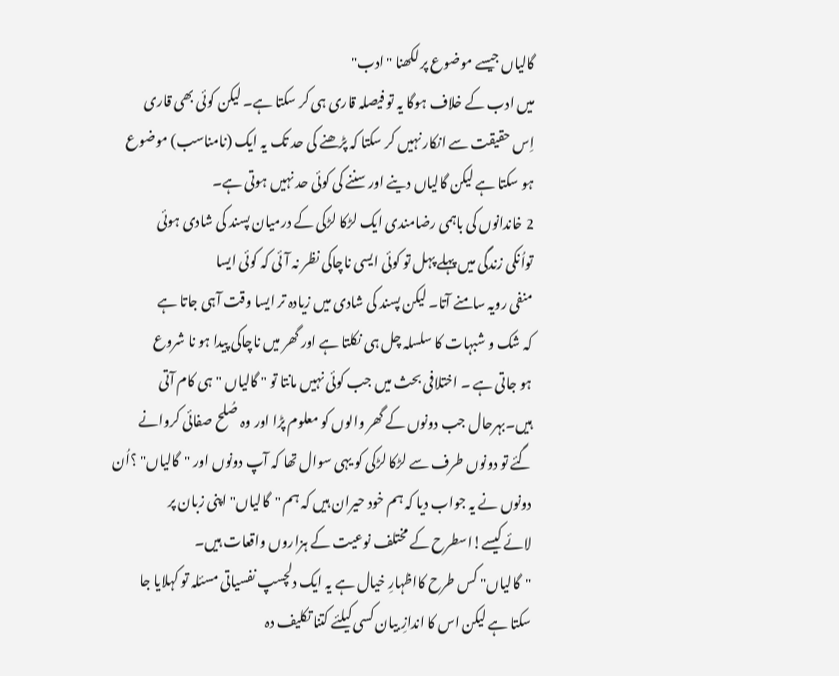گالیاں جیسے موضوع پر لکھنا "ادب"
میں ادب کے خلاف ہوگا یہ تو فیصلہ قاری ہی کر سکتا ہے۔ لیکن کوئی بھی قاری
اِس حقیقت سے انکار نہیں کر سکتا کہ پڑھنے کی حد تک یہ ایک (نامناسب) موضوع
ہو سکتا ہے لیکن گالیاں دینے اور سننے کی کوئی حد نہیں ہوتی ہے۔
2 خاندانوں کی باہمی رضامندی ایک لڑکا لڑکی کے درمیان پسند کی شادی ہوئی
تواُنکی زندگی میں پہلے پہل تو کوئی ایسی ناچاکی نظر نہ آئی کہ کوئی ایسا
منفی رویہ سامنے آتا۔ لیکن پسند کی شادی میں زیادہ تر ایسا وقت آہی جاتا ہے
کہ شک و شبہات کا سلسلہ چل ہی نکلتا ہے اور گھر میں ناچاکی پیدا ہو نا شروع
ہو جاتی ہے ۔ اختلافی بحث میں جب کوئی نہیں مانتا تو " گالیاں "ہی کام آتی
ہیں۔بہرحال جب دونوں کے گھر والوں کو معلوم پڑا اور وہ صُلح صفائی کروانے
گئے تو دونوں طرف سے لڑکا لڑکی کو یہی سوال تھا کہ آپ دونوں اور "گالیاں" ؟اُن
دونوں نے یہ جواب دیا کہ ہم خود حیران ہیں کہ ہم "گالیاں" اپنی زبان پر
لائے کیسے!اسطرح کے مختلف نوعیت کے ہزاروں واقعات ہیں۔
"گالیاں" کس طرح کااظہارِ خیال ہے یہ ایک دلچسپ نفسیاتی مسئلہ تو کہلایا جا
سکتا ہے لیکن اس کا اندازِ بیان کسی کیلئے کتنا تکلیف دہ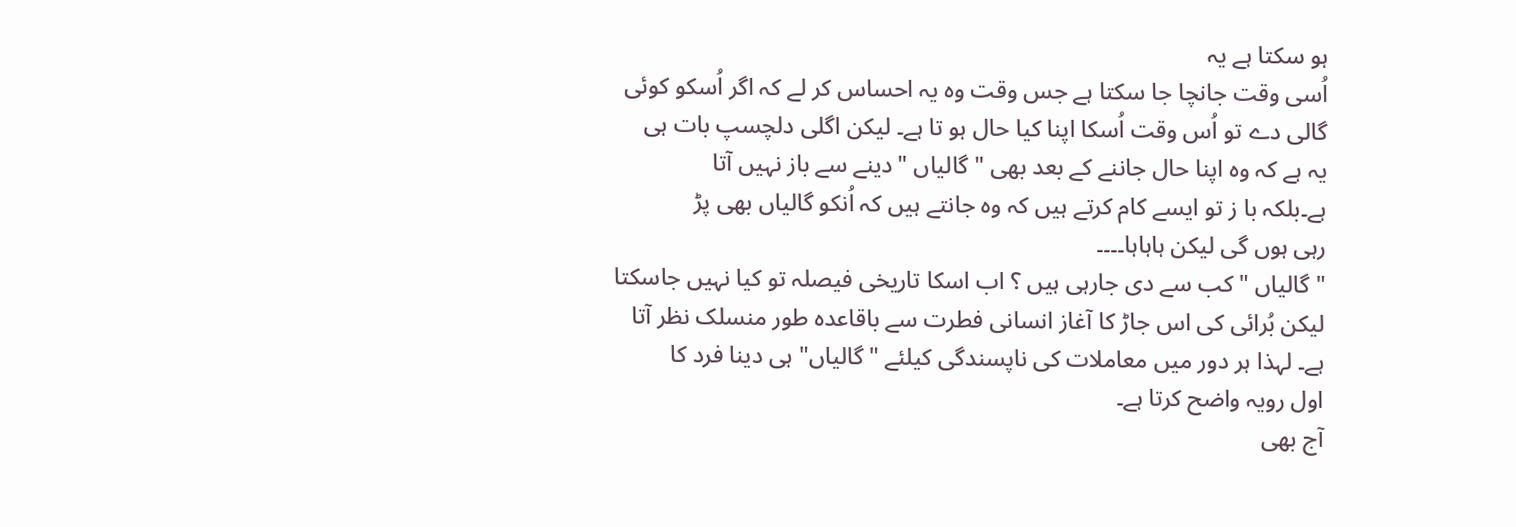ہو سکتا ہے یہ
اُسی وقت جانچا جا سکتا ہے جس وقت وہ یہ احساس کر لے کہ اگر اُسکو کوئی
گالی دے تو اُس وقت اُسکا اپنا کیا حال ہو تا ہے۔ لیکن اگلی دلچسپ بات ہی
یہ ہے کہ وہ اپنا حال جاننے کے بعد بھی " گالیاں "دینے سے باز نہیں آتا
ہے۔بلکہ با ز تو ایسے کام کرتے ہیں کہ وہ جانتے ہیں کہ اُنکو گالیاں بھی پڑ
رہی ہوں گی لیکن ہاہاہا۔۔۔۔
"گالیاں " کب سے دی جارہی ہیں ؟ اب اسکا تاریخی فیصلہ تو کیا نہیں جاسکتا
لیکن بُرائی کی اس جاڑ کا آغاز انسانی فطرت سے باقاعدہ طور منسلک نظر آتا
ہے۔ لہذا ہر دور میں معاملات کی ناپسندگی کیلئے " گالیاں" ہی دینا فرد کا
اول رویہ واضح کرتا ہے۔
آج بھی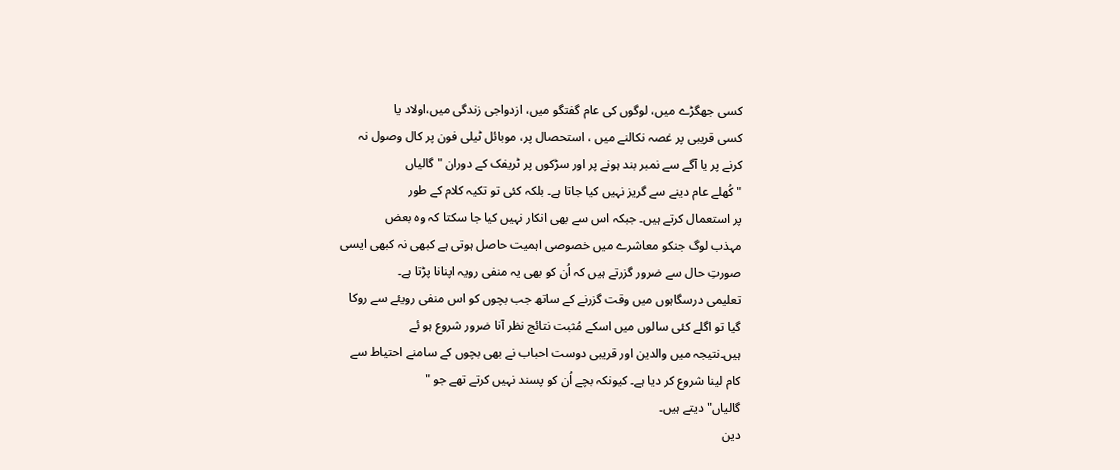کسی جھگڑے میں، لوگوں کی عام گفتگو میں، ازدواجی زندگی میں،اولاد یا
کسی قریبی پر غصہ نکالنے میں ، استحصال پر، موبائل ٹیلی فون پر کال وصول نہ
کرنے پر یا آگے سے نمبر بند ہونے پر اور سڑکوں پر ٹریفک کے دوران " گالیاں
" کُھلے عام دینے سے گریز نہیں کیا جاتا ہے۔ بلکہ کئی تو تکیہ کلام کے طور
پر استعمال کرتے ہیں۔ جبکہ اس سے بھی انکار نہیں کیا جا سکتا کہ وہ بعض
مہذب لوگ جنکو معاشرے میں خصوصی اہمیت حاصل ہوتی ہے کبھی نہ کبھی ایسی
صورتِ حال سے ضرور گزرتے ہیں کہ اُن کو بھی یہ منفی رویہ اپنانا پڑتا ہے۔
تعلیمی درسگاہوں میں وقت گزرنے کے ساتھ جب بچوں کو اس منفی رویئے سے روکا
گیا تو اگلے کئی سالوں میں اسکے مُثبت نتائج نظر آنا ضرور شروع ہو ئے
ہیں۔نتیجہ میں والدین اور قریبی دوست احباب نے بھی بچوں کے سامنے احتیاط سے
کام لینا شروع کر دیا ہے۔ کیونکہ بچے اُن کو پسند نہیں کرتے تھے جو "
گالیاں" دیتے ہیں۔
دین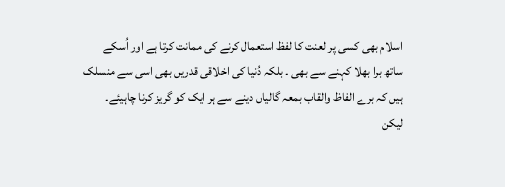اسلام بھی کسی پر لعنت کا لفظ استعمال کرنے کی ممانت کرتا ہے اور اُسکے
ساتھ برا بھلا کہنے سے بھی ۔ بلکہ دُنیا کی اخلاقی قدریں بھی اسی سے منسلک
ہیں کہ برے الفاظ والقاب بمعہ گالیاں دینے سے ہر ایک کو گریز کرنا چاہیئے۔
لیکن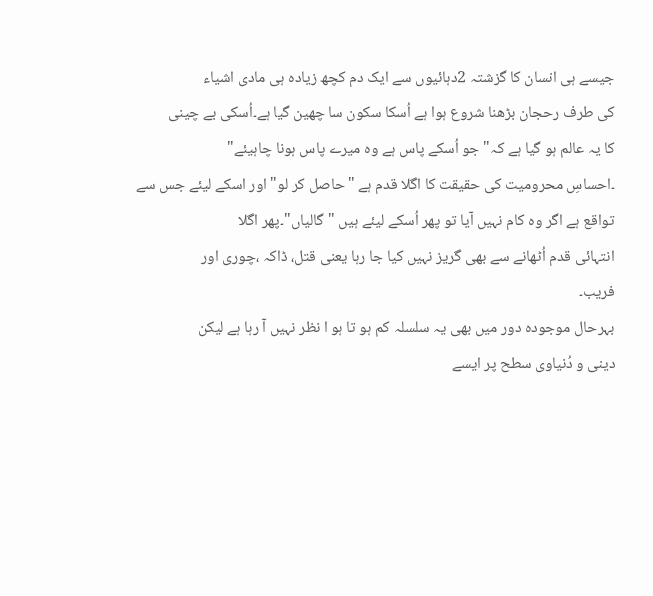جیسے ہی انسان کا گزشتہ 2دہائیوں سے ایک دم کچھ زیادہ ہی مادی اشیاء
کی طرف رحجان بڑھنا شروع ہوا ہے اُسکا سکون سا چھین گیا ہے۔اُسکی بے چینی
کا یہ عالم ہو گیا ہے کہ" جو اُسکے پاس ہے وہ میرے پاس ہونا چاہیئے"
۔احساسِ محرومیت کی حقیقت کا اگلا قدم ہے "حاصل کر لو" اور اسکے لیئے جس سے
تواقع ہے اگر وہ کام نہیں آیا تو پھر اُسکے لیئے ہیں "گالیاں"۔پھر اگلا
انتہائی قدم اُٹھانے سے بھی گریز نہیں کیا جا رہا یعنی قتل، ڈاکہ ،چوری اور
فریب۔
بہرحال موجودہ دور میں بھی یہ سلسلہ کم ہو تا ہو ا نظر نہیں آ رہا ہے لیکن
دینی و دُنیاوی سطح پر ایسے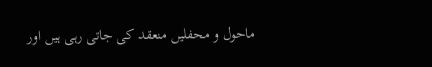ماحول و محفلیں منعقد کی جاتی رہی ہیں اور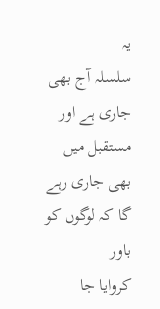یہ
سلسلہ آج بھی جاری ہے اور مستقبل میں بھی جاری رہے گا کہ لوگوں کو باور
کروایا جا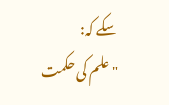سکے کہ:
" علم کی حکمت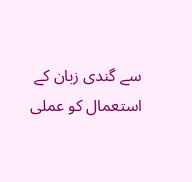سے گندی زبان کے استعمال کو عملی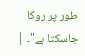طور پر روکا جاسکتا ہے"۔ |